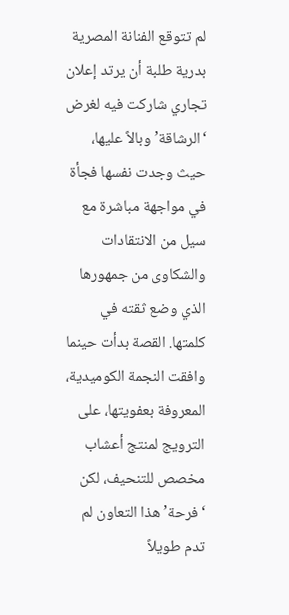لم تتوقع الفنانة المصرية بدرية طلبة أن يرتد إعلان تجاري شاركت فيه لغرض ‘الرشاقة’ وبالاً عليها، حيث وجدت نفسها فجأة في مواجهة مباشرة مع سيل من الانتقادات والشكاوى من جمهورها الذي وضع ثقته في كلمتها. القصة بدأت حينما وافقت النجمة الكوميدية، المعروفة بعفويتها، على الترويج لمنتج أعشاب مخصص للتنحيف، لكن ‘فرحة’ هذا التعاون لم تدم طويلاً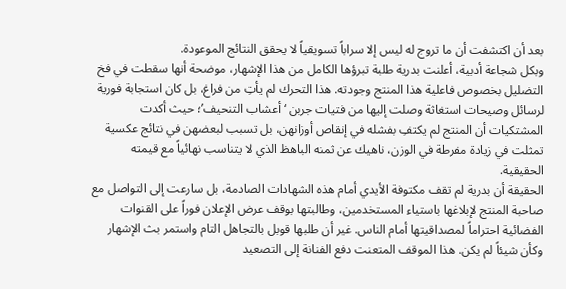بعد أن اكتشفت أن ما تروج له ليس إلا سراباً تسويقياً لا يحقق النتائج الموعودة.
وبكل شجاعة أدبية، أعلنت بدرية طلبة تبرؤها الكامل من هذا الإشهار، موضحة أنها سقطت في فخ التضليل بخصوص فاعلية هذا المنتج وجودته. هذا التحرك لم يأتِ من فراغ، بل كان استجابة فورية لرسائل وصيحات استغاثة وصلت إليها من فتيات جربن ‘أعشاب التنحيف’؛ حيث أكدت المشتكيات أن المنتج لم يكتفِ بفشله في إنقاص أوزانهن، بل تسبب لبعضهن في نتائج عكسية تمثلت في زيادة مفرطة في الوزن، ناهيك عن ثمنه الباهظ الذي لا يتناسب نهائياً مع قيمته الحقيقية.
الحقيقة أن بدرية لم تقف مكتوفة الأيدي أمام هذه الشهادات الصادمة، بل سارعت إلى التواصل مع صاحبة المنتج لإبلاغها باستياء المستخدمين، وطالبتها بوقف عرض الإعلان فوراً على القنوات الفضائية احتراماً لمصداقيتها أمام الناس. غير أن طلبها قوبل بالتجاهل التام واستمر بث الإشهار وكأن شيئاً لم يكن. هذا الموقف المتعنت دفع الفنانة إلى التصعيد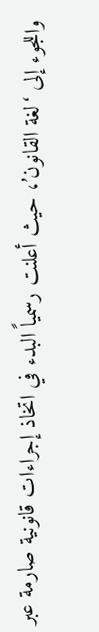واللجوء إلى ‘لغة القانون’، حيث أعلنت رسمياً البدء في اتخاذ إجراءات قانونية صارمة عبر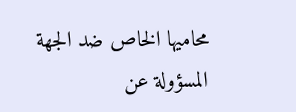محاميها الخاص ضد الجهة المسؤولة عن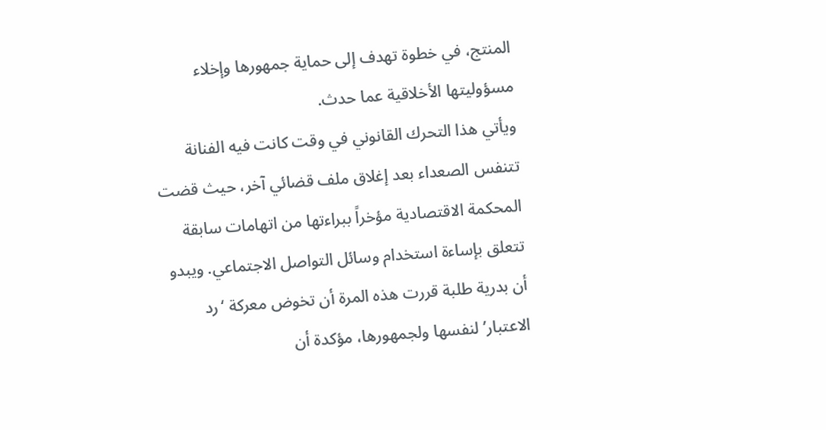المنتج، في خطوة تهدف إلى حماية جمهورها وإخلاء مسؤوليتها الأخلاقية عما حدث.
ويأتي هذا التحرك القانوني في وقت كانت فيه الفنانة تتنفس الصعداء بعد إغلاق ملف قضائي آخر، حيث قضت المحكمة الاقتصادية مؤخراً ببراءتها من اتهامات سابقة تتعلق بإساءة استخدام وسائل التواصل الاجتماعي. ويبدو أن بدرية طلبة قررت هذه المرة أن تخوض معركة ‘رد الاعتبار’ لنفسها ولجمهورها، مؤكدة أن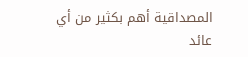المصداقية أهم بكثير من أي عائد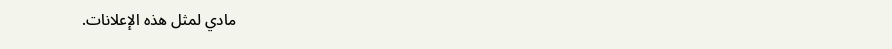مادي لمثل هذه الإعلانات.